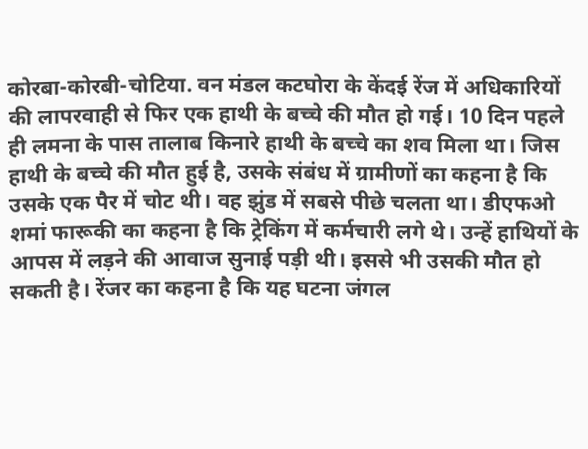कोरबा-कोरबी-चोटिया. वन मंडल कटघोरा के केंदई रेंज में अधिकारियों की लापरवाही से फिर एक हाथी के बच्चे की मौत हो गई। 10 दिन पहले ही लमना के पास तालाब किनारे हाथी के बच्चे का शव मिला था। जिस हाथी के बच्चे की मौत हुई है, उसके संबंध में ग्रामीणों का कहना है कि उसके एक पैर में चोट थी। वह झुंड में सबसे पीछे चलता था। डीएफओ शमां फारूकी का कहना है कि ट्रेकिंग में कर्मचारी लगे थे। उन्हें हाथियों के आपस में लड़ने की आवाज सुनाई पड़ी थी। इससे भी उसकी मौत हो सकती है। रेंजर का कहना है कि यह घटना जंगल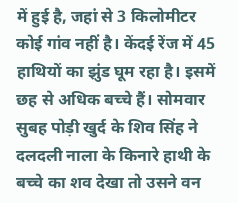में हुई है, जहां से 3 किलोमीटर कोई गांव नहीं है। केंदई रेंज में 45 हाथियों का झुंड घूम रहा है। इसमें छह से अधिक बच्चे हैं। सोमवार सुबह पोड़ी खुर्द के शिव सिंह ने दलदली नाला के किनारे हाथी के बच्चे का शव देखा तो उसने वन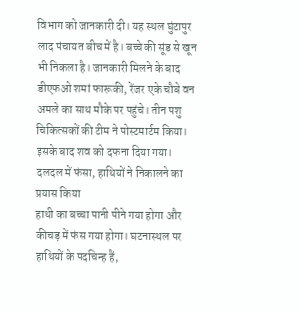विभाग को जानकारी दी। यह स्थल घुंटापुर लाद पंचायत बीच में है। बच्चे की सूंड से खून भी निकला है। जानकारी मिलने के बाद डीएफओ शमां फारूकी, रेंजर एके चौबे वन अमले का साथ मौके पर पहुंचे। तीन पशु चिकित्सकों की टीम ने पोस्टमार्टम किया। इसके बाद शव को दफना दिया गया।
दलदल में फंसा, हाथियों ने निकालने का प्रयास किया
हाथी का बच्चा पानी पीने गया होगा और कीचड़ में फंस गया होगा। घटनास्थल पर हाथियों के पदचिन्ह हैं,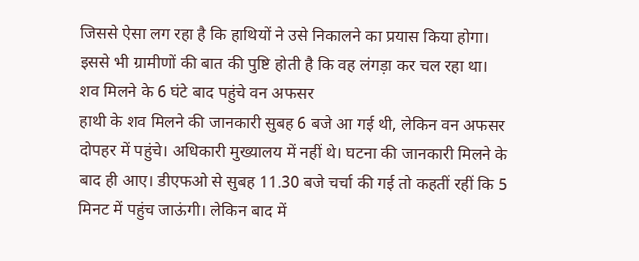जिससे ऐसा लग रहा है कि हाथियों ने उसे निकालने का प्रयास किया होगा। इससे भी ग्रामीणों की बात की पुष्टि होती है कि वह लंगड़ा कर चल रहा था।
शव मिलने के 6 घंटे बाद पहुंचे वन अफसर
हाथी के शव मिलने की जानकारी सुबह 6 बजे आ गई थी, लेकिन वन अफसर दोपहर में पहुंचे। अधिकारी मुख्यालय में नहीं थे। घटना की जानकारी मिलने के बाद ही आए। डीएफओ से सुबह 11.30 बजे चर्चा की गई तो कहतीं रहीं कि 5 मिनट में पहुंच जाऊंगी। लेकिन बाद में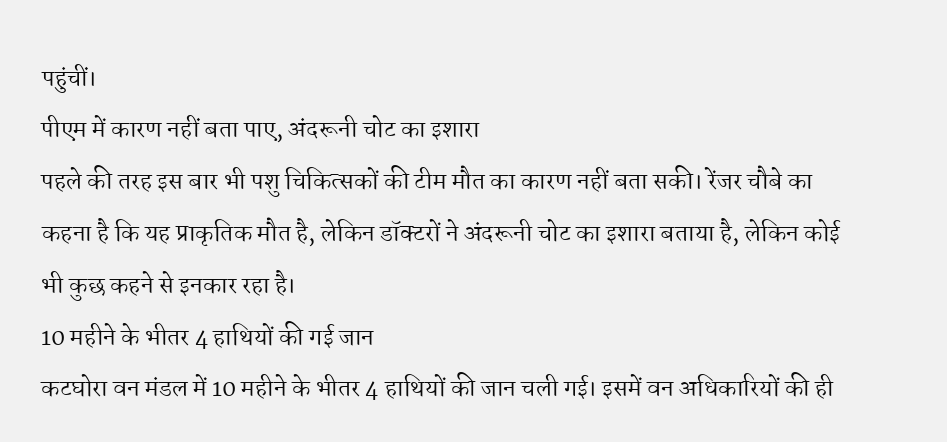पहुंचीं।
पीएम में कारण नहीं बता पाए, अंदरूनी चोट का इशारा
पहले की तरह इस बार भी पशु चिकित्सकों की टीम मौत का कारण नहीं बता सकी। रेंजर चौबे का कहना है कि यह प्राकृतिक मौत है, लेकिन डॉक्टरों ने अंदरूनी चोट का इशारा बताया है, लेकिन कोई भी कुछ कहने से इनकार रहा है।
10 महीने के भीतर 4 हाथियों की गई जान
कटघोरा वन मंडल में 10 महीने के भीतर 4 हाथियों की जान चली गई। इसमें वन अधिकारियों की ही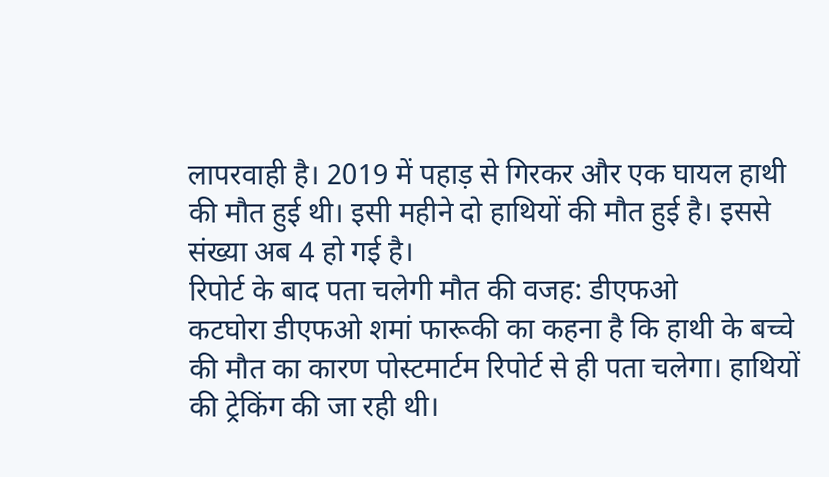लापरवाही है। 2019 में पहाड़ से गिरकर और एक घायल हाथी की मौत हुई थी। इसी महीने दो हाथियों की मौत हुई है। इससे संख्या अब 4 हो गई है।
रिपोर्ट के बाद पता चलेगी मौत की वजह: डीएफओ
कटघोरा डीएफओ शमां फारूकी का कहना है कि हाथी के बच्चे की मौत का कारण पोस्टमार्टम रिपोर्ट से ही पता चलेगा। हाथियों की ट्रेकिंग की जा रही थी।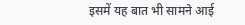इसमें यह बात भी सामने आई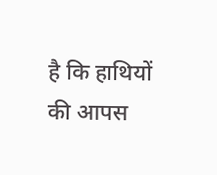है कि हाथियों की आपस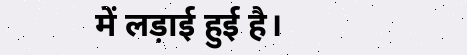में लड़ाई हुई है।